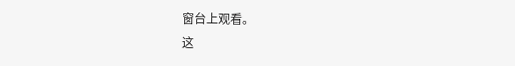窗台上观看。
这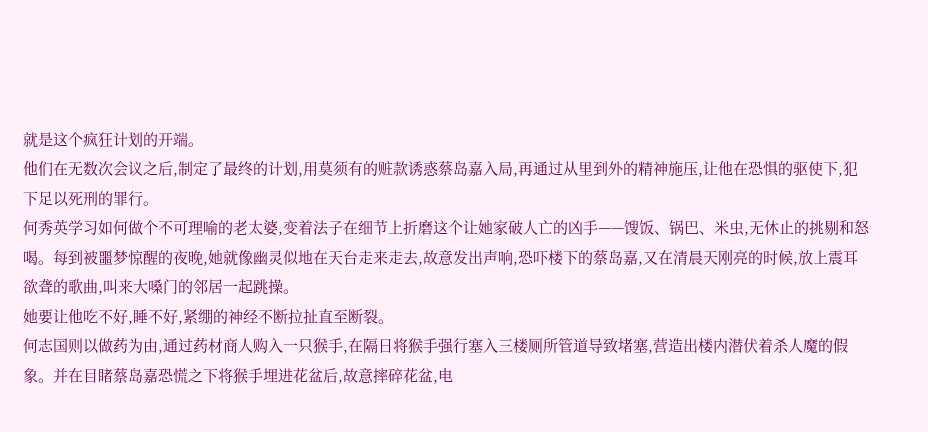就是这个疯狂计划的开端。
他们在无数次会议之后,制定了最终的计划,用莫须有的赃款诱惑蔡岛嘉入局,再通过从里到外的精神施压,让他在恐惧的驱使下,犯下足以死刑的罪行。
何秀英学习如何做个不可理喻的老太婆,变着法子在细节上折磨这个让她家破人亡的凶手——馊饭、锅巴、米虫,无休止的挑剔和怒喝。每到被噩梦惊醒的夜晚,她就像幽灵似地在天台走来走去,故意发出声响,恐吓楼下的蔡岛嘉,又在清晨天刚亮的时候,放上震耳欲聋的歌曲,叫来大嗓门的邻居一起跳操。
她要让他吃不好,睡不好,紧绷的神经不断拉扯直至断裂。
何志国则以做药为由,通过药材商人购入一只猴手,在隔日将猴手强行塞入三楼厕所管道导致堵塞,营造出楼内潜伏着杀人魔的假象。并在目睹蔡岛嘉恐慌之下将猴手埋进花盆后,故意摔碎花盆,电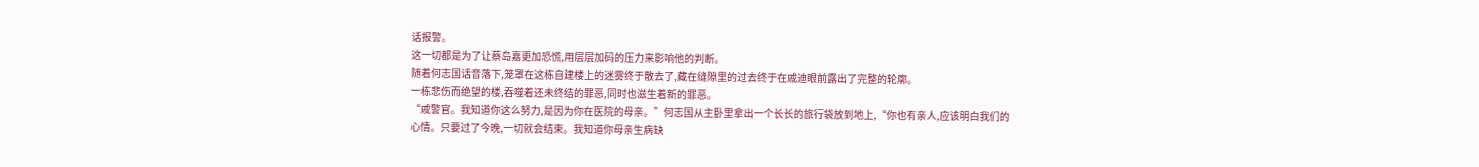话报警。
这一切都是为了让蔡岛嘉更加恐慌,用层层加码的压力来影响他的判断。
随着何志国话音落下,笼罩在这栋自建楼上的迷雾终于散去了,藏在缝隙里的过去终于在戚迪眼前露出了完整的轮廓。
一栋悲伤而绝望的楼,吞噬着还未终结的罪恶,同时也滋生着新的罪恶。
“戚警官。我知道你这么努力,是因为你在医院的母亲。”何志国从主卧里拿出一个长长的旅行袋放到地上,“你也有亲人,应该明白我们的心情。只要过了今晚,一切就会结束。我知道你母亲生病缺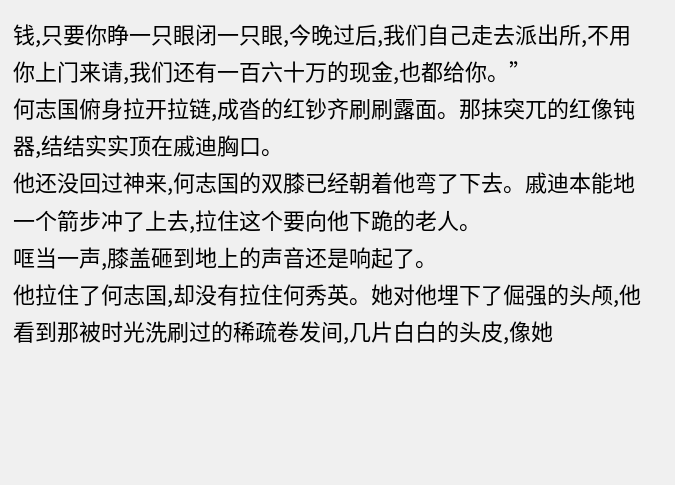钱,只要你睁一只眼闭一只眼,今晚过后,我们自己走去派出所,不用你上门来请,我们还有一百六十万的现金,也都给你。”
何志国俯身拉开拉链,成沓的红钞齐刷刷露面。那抹突兀的红像钝器,结结实实顶在戚迪胸口。
他还没回过神来,何志国的双膝已经朝着他弯了下去。戚迪本能地一个箭步冲了上去,拉住这个要向他下跪的老人。
哐当一声,膝盖砸到地上的声音还是响起了。
他拉住了何志国,却没有拉住何秀英。她对他埋下了倔强的头颅,他看到那被时光洗刷过的稀疏卷发间,几片白白的头皮,像她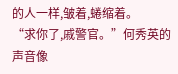的人一样,皱着,蜷缩着。
“求你了,戚警官。”何秀英的声音像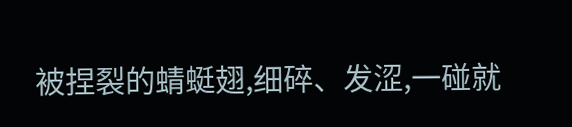被捏裂的蜻蜓翅,细碎、发涩,一碰就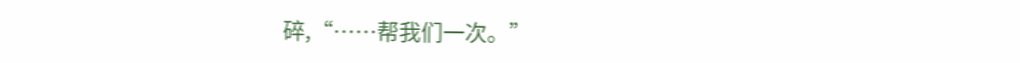碎,“……帮我们一次。”